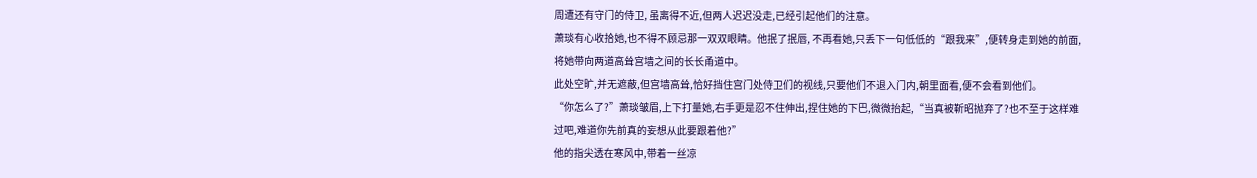周遭还有守门的侍卫, 虽离得不近,但两人迟迟没走,已经引起他们的注意。
萧琰有心收拾她,也不得不顾忌那一双双眼睛。他抿了抿唇, 不再看她,只丢下一句低低的“跟我来”,便转身走到她的前面,将她带向两道高耸宫墙之间的长长甬道中。
此处空旷,并无遮蔽,但宫墙高耸,恰好挡住宫门处侍卫们的视线,只要他们不退入门内,朝里面看,便不会看到他们。
“你怎么了?”萧琰皱眉,上下打量她,右手更是忍不住伸出,捏住她的下巴,微微抬起,“当真被靳昭抛弃了?也不至于这样难过吧,难道你先前真的妄想从此要跟着他?”
他的指尖透在寒风中,带着一丝凉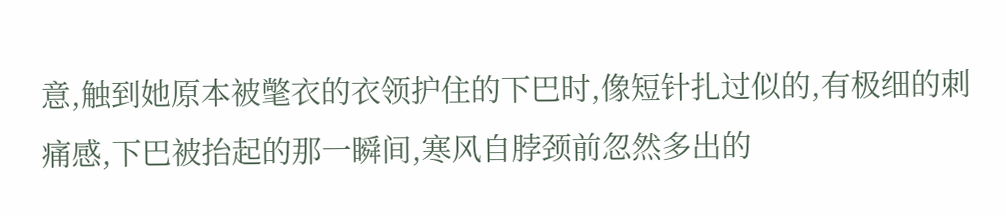意,触到她原本被氅衣的衣领护住的下巴时,像短针扎过似的,有极细的刺痛感,下巴被抬起的那一瞬间,寒风自脖颈前忽然多出的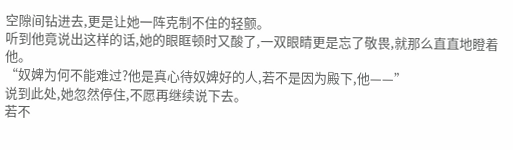空隙间钻进去,更是让她一阵克制不住的轻颤。
听到他竟说出这样的话,她的眼眶顿时又酸了,一双眼睛更是忘了敬畏,就那么直直地瞪着他。
“奴婢为何不能难过?他是真心待奴婢好的人,若不是因为殿下,他——”
说到此处,她忽然停住,不愿再继续说下去。
若不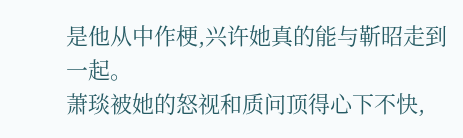是他从中作梗,兴许她真的能与靳昭走到一起。
萧琰被她的怒视和质问顶得心下不快,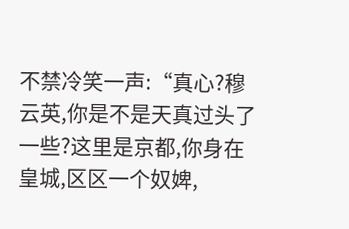不禁冷笑一声:“真心?穆云英,你是不是天真过头了一些?这里是京都,你身在皇城,区区一个奴婢,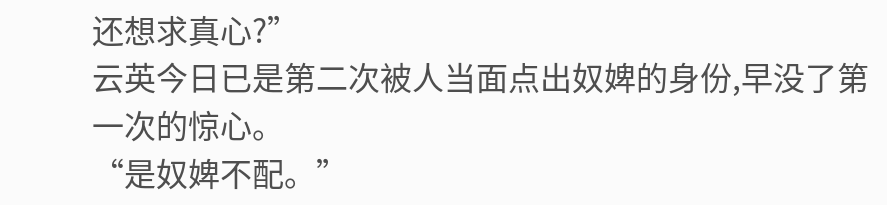还想求真心?”
云英今日已是第二次被人当面点出奴婢的身份,早没了第一次的惊心。
“是奴婢不配。”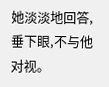她淡淡地回答,垂下眼,不与他对视。